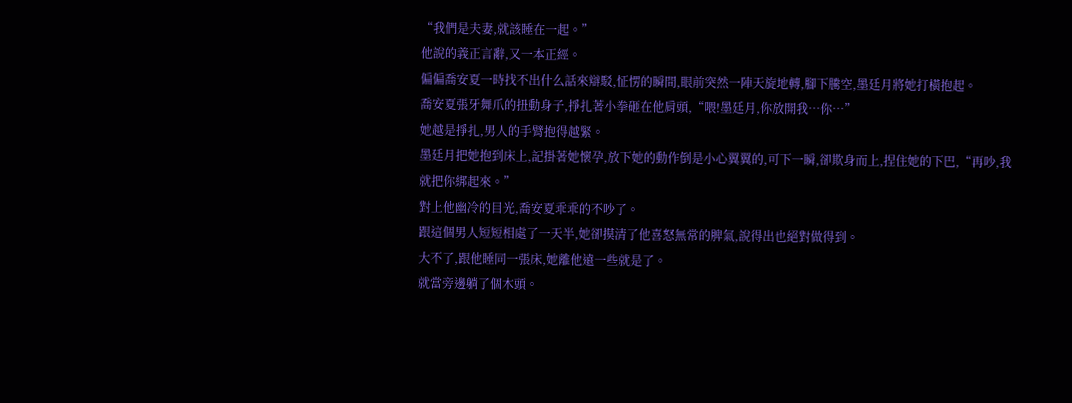“我們是夫妻,就該睡在一起。”
他說的義正言辭,又一本正經。
偏偏喬安夏一時找不出什么話來辯駁,怔愣的瞬間,眼前突然一陣天旋地轉,腳下騰空,墨廷月將她打橫抱起。
喬安夏張牙舞爪的扭動身子,掙扎著小拳砸在他肩頭,“喂!墨廷月,你放開我…你…”
她越是掙扎,男人的手臂抱得越緊。
墨廷月把她抱到床上,記掛著她懷孕,放下她的動作倒是小心翼翼的,可下一瞬,卻欺身而上,捏住她的下巴,“再吵,我就把你綁起來。”
對上他幽冷的目光,喬安夏乖乖的不吵了。
跟這個男人短短相處了一天半,她卻摸清了他喜怒無常的脾氣,說得出也絕對做得到。
大不了,跟他睡同一張床,她離他遠一些就是了。
就當旁邊躺了個木頭。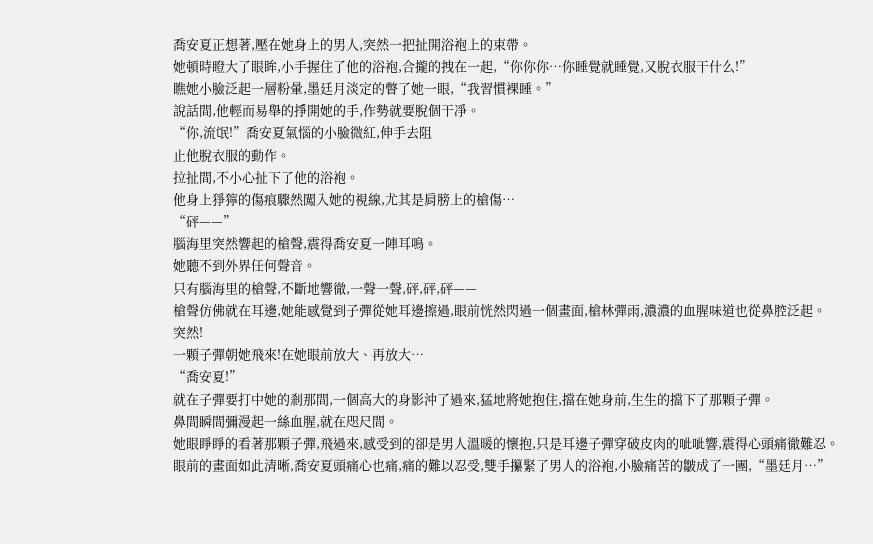喬安夏正想著,壓在她身上的男人,突然一把扯開浴袍上的束帶。
她頓時瞪大了眼眸,小手握住了他的浴袍,合攏的拽在一起,“你你你…你睡覺就睡覺,又脫衣服干什么!”
瞧她小臉泛起一層粉暈,墨廷月淡定的瞥了她一眼,“我習慣裸睡。”
說話間,他輕而易舉的掙開她的手,作勢就要脫個干凈。
“你,流氓!”喬安夏氣惱的小臉微紅,伸手去阻
止他脫衣服的動作。
拉扯間,不小心扯下了他的浴袍。
他身上猙獰的傷痕驟然闖入她的視線,尤其是肩膀上的槍傷…
“砰——”
腦海里突然響起的槍聲,震得喬安夏一陣耳鳴。
她聽不到外界任何聲音。
只有腦海里的槍聲,不斷地響徹,一聲一聲,砰,砰,砰——
槍聲仿佛就在耳邊,她能感覺到子彈從她耳邊擦過,眼前恍然閃過一個畫面,槍林彈雨,濃濃的血腥味道也從鼻腔泛起。
突然!
一顆子彈朝她飛來!在她眼前放大、再放大…
“喬安夏!”
就在子彈要打中她的剎那間,一個高大的身影沖了過來,猛地將她抱住,擋在她身前,生生的擋下了那顆子彈。
鼻間瞬間彌漫起一絲血腥,就在咫尺間。
她眼睜睜的看著那顆子彈,飛過來,感受到的卻是男人溫暖的懷抱,只是耳邊子彈穿破皮肉的呲呲響,震得心頭痛徹難忍。
眼前的畫面如此清晰,喬安夏頭痛心也痛,痛的難以忍受,雙手攥緊了男人的浴袍,小臉痛苦的皺成了一團,“墨廷月…”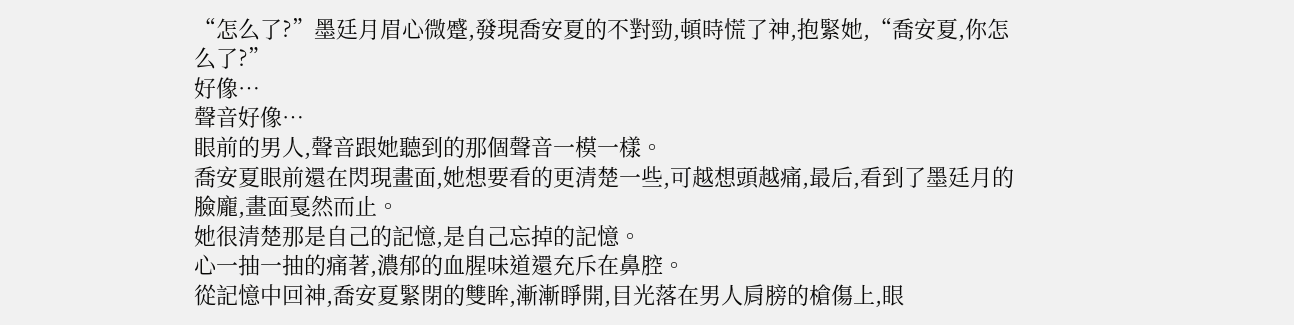“怎么了?”墨廷月眉心微蹙,發現喬安夏的不對勁,頓時慌了神,抱緊她,“喬安夏,你怎么了?”
好像…
聲音好像…
眼前的男人,聲音跟她聽到的那個聲音一模一樣。
喬安夏眼前還在閃現畫面,她想要看的更清楚一些,可越想頭越痛,最后,看到了墨廷月的臉龐,畫面戛然而止。
她很清楚那是自己的記憶,是自己忘掉的記憶。
心一抽一抽的痛著,濃郁的血腥味道還充斥在鼻腔。
從記憶中回神,喬安夏緊閉的雙眸,漸漸睜開,目光落在男人肩膀的槍傷上,眼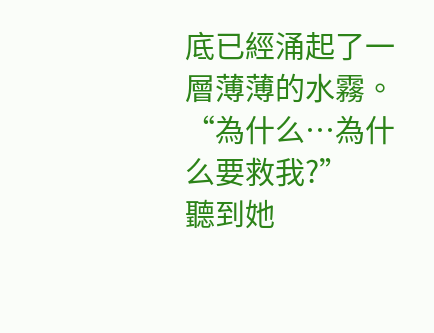底已經涌起了一層薄薄的水霧。
“為什么…為什么要救我?”
聽到她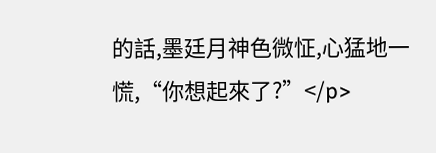的話,墨廷月神色微怔,心猛地一慌,“你想起來了?”</p>